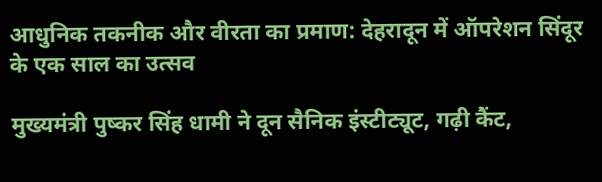आधुनिक तकनीक और वीरता का प्रमाण: देहरादून में ऑपरेशन सिंदूर के एक साल का उत्सव

मुख्यमंत्री पुष्कर सिंह धामी ने दून सैनिक इंस्टीट्यूट, गढ़ी कैंट,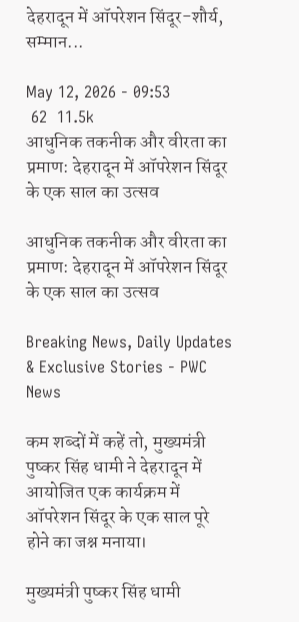देहरादून में ऑपरेशन सिंदूर-शौर्य, सम्मान...

May 12, 2026 - 09:53
 62  11.5k
आधुनिक तकनीक और वीरता का प्रमाण: देहरादून में ऑपरेशन सिंदूर के एक साल का उत्सव

आधुनिक तकनीक और वीरता का प्रमाण: देहरादून में ऑपरेशन सिंदूर के एक साल का उत्सव

Breaking News, Daily Updates & Exclusive Stories - PWC News

कम शब्दों में कहें तो, मुख्यमंत्री पुष्कर सिंह धामी ने देहरादून में आयोजित एक कार्यक्रम में ऑपरेशन सिंदूर के एक साल पूरे होने का जश्न मनाया।

मुख्यमंत्री पुष्कर सिंह धामी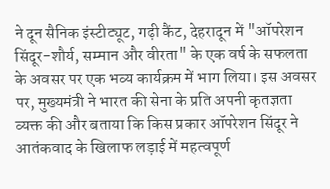ने दून सैनिक इंस्टीट्यूट, गढ़ी कैंट, देहरादून में "ऑपरेशन सिंदूर-शौर्य, सम्मान और वीरता" के एक वर्ष के सफलता के अवसर पर एक भव्य कार्यक्रम में भाग लिया। इस अवसर पर, मुख्यमंत्री ने भारत की सेना के प्रति अपनी कृतज्ञता व्यक्त की और बताया कि किस प्रकार ऑपरेशन सिंदूर ने आतंकवाद के खिलाफ लड़ाई में महत्वपूर्ण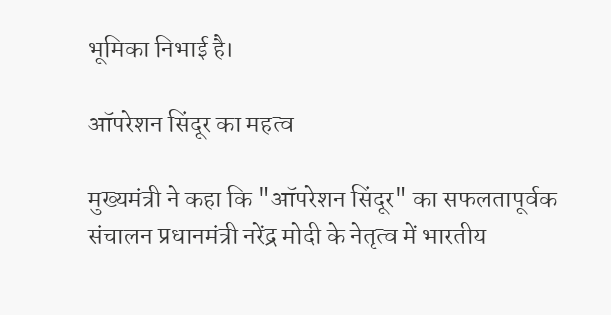भूमिका निभाई है।

ऑपरेशन सिंदूर का महत्व

मुख्यमंत्री ने कहा कि "ऑपरेशन सिंदूर" का सफलतापूर्वक संचालन प्रधानमंत्री नरेंद्र मोदी के नेतृत्व में भारतीय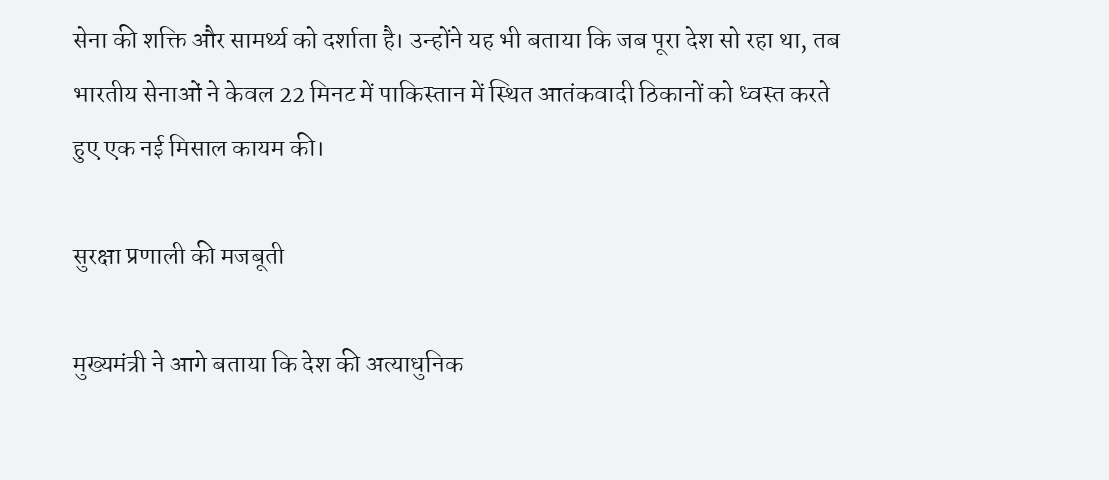सेना की शक्ति और सामर्थ्य को दर्शाता है। उन्होंने यह भी बताया कि जब पूरा देश सो रहा था, तब भारतीय सेनाओं ने केवल 22 मिनट में पाकिस्तान में स्थित आतंकवादी ठिकानों को ध्वस्त करते हुए एक नई मिसाल कायम की।

सुरक्षा प्रणाली की मजबूती

मुख्यमंत्री ने आगे बताया कि देश की अत्याधुनिक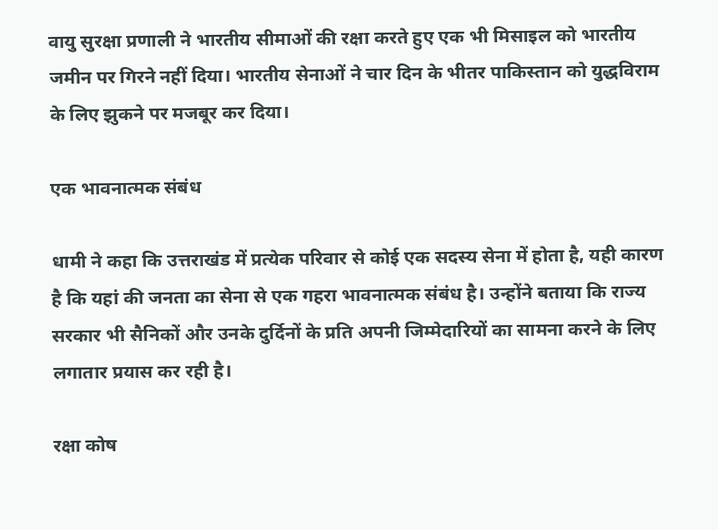वायु सुरक्षा प्रणाली ने भारतीय सीमाओं की रक्षा करते हुए एक भी मिसाइल को भारतीय जमीन पर गिरने नहीं दिया। भारतीय सेनाओं ने चार दिन के भीतर पाकिस्तान को युद्धविराम के लिए झुकने पर मजबूर कर दिया।

एक भावनात्मक संबंध

धामी ने कहा कि उत्तराखंड में प्रत्येक परिवार से कोई एक सदस्य सेना में होता है, यही कारण है कि यहां की जनता का सेना से एक गहरा भावनात्मक संबंध है। उन्होंने बताया कि राज्य सरकार भी सैनिकों और उनके दुर्दिनों के प्रति अपनी जिम्मेदारियों का सामना करने के लिए लगातार प्रयास कर रही है।

रक्षा कोष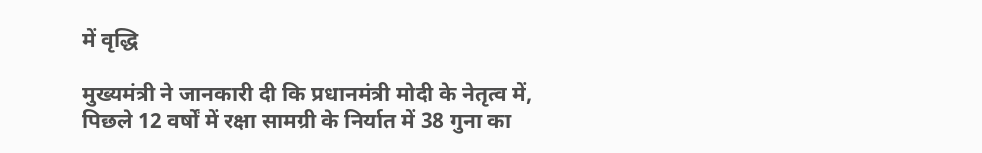में वृद्धि

मुख्यमंत्री ने जानकारी दी कि प्रधानमंत्री मोदी के नेतृत्व में, पिछले 12 वर्षों में रक्षा सामग्री के निर्यात में 38 गुना का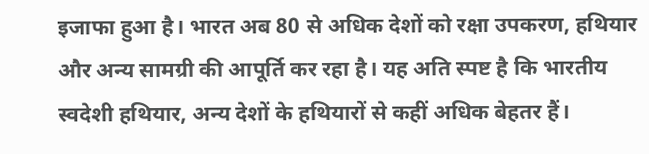इजाफा हुआ है। भारत अब 80 से अधिक देशों को रक्षा उपकरण, हथियार और अन्य सामग्री की आपूर्ति कर रहा है। यह अति स्पष्ट है कि भारतीय स्वदेशी हथियार, अन्य देशों के हथियारों से कहीं अधिक बेहतर हैं।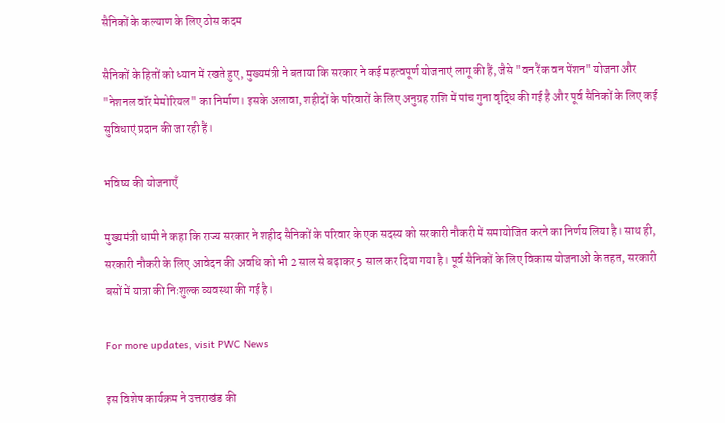सैनिकों के कल्याण के लिए ठोस कदम

सैनिकों के हितों को ध्यान में रखते हुए, मुख्यमंत्री ने बताया कि सरकार ने कई महत्वपूर्ण योजनाएं लागू की हैं, जैसे "वन रैंक वन पेंशन" योजना और "नेशनल वॉर मेमोरियल" का निर्माण। इसके अलावा, शहीदों के परिवारों के लिए अनुग्रह राशि में पांच गुना वृद्धि की गई है और पूर्व सैनिकों के लिए कई सुविधाएं प्रदान की जा रही हैं।

भविष्य की योजनाएँ

मुख्यमंत्री धामी ने कहा कि राज्य सरकार ने शहीद सैनिकों के परिवार के एक सदस्य को सरकारी नौकरी में समायोजित करने का निर्णय लिया है। साथ ही, सरकारी नौकरी के लिए आवेदन की अवधि को भी 2 साल से बढ़ाकर 5 साल कर दिया गया है। पूर्व सैनिकों के लिए विकास योजनाओं के तहत, सरकारी बसों में यात्रा की निःशुल्क व्यवस्था की गई है।

For more updates, visit PWC News

इस विशेष कार्यक्रम ने उत्तराखंड की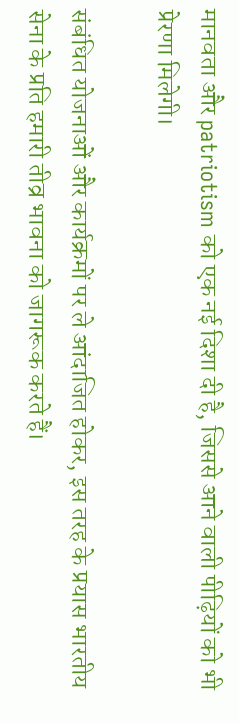मानवता और patriotism को एक नई दिशा दी है, जिससे आने वाली पीढ़ियों को भी प्रेरणा मिलेगी।

संबंधित योजनाओं और कार्यक्रमों पर ले आंदाजित होकर, इस तरह के प्रयास भारतीय सेना के प्रति हमारी तीव्र भावना को जागरूक करते हैं।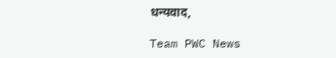धन्यवाद,

Team PWC News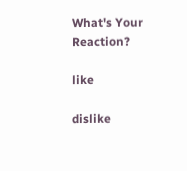What's Your Reaction?

like

dislike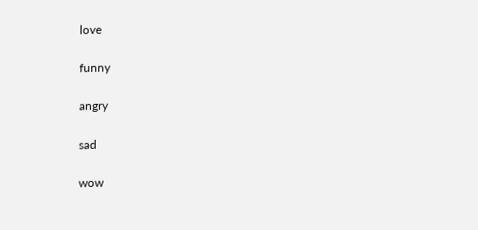love

funny

angry

sad

wow